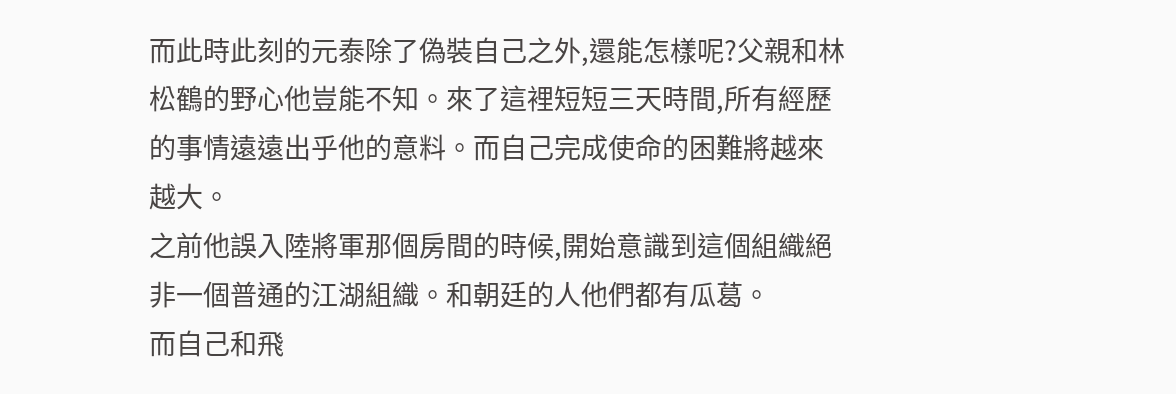而此時此刻的元泰除了偽裝自己之外,還能怎樣呢?父親和林松鶴的野心他豈能不知。來了這裡短短三天時間,所有經歷的事情遠遠出乎他的意料。而自己完成使命的困難將越來越大。
之前他誤入陸將軍那個房間的時候,開始意識到這個組織絕非一個普通的江湖組織。和朝廷的人他們都有瓜葛。
而自己和飛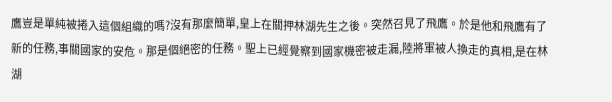鷹豈是單純被捲入這個組織的嗎?沒有那麼簡單,皇上在關押林湖先生之後。突然召見了飛鷹。於是他和飛鷹有了新的任務,事關國家的安危。那是個絕密的任務。聖上已經覺察到國家機密被走漏,陸將軍被人換走的真相,是在林湖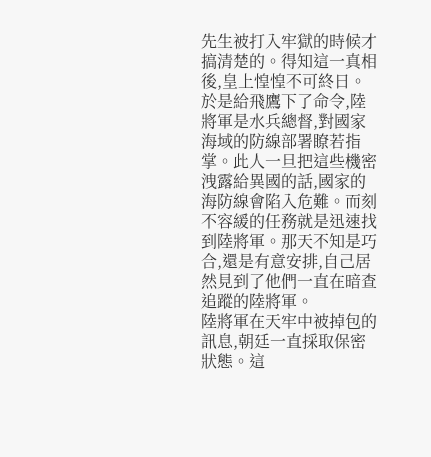先生被打入牢獄的時候才搞清楚的。得知這一真相後,皇上惶惶不可終日。於是給飛鷹下了命令,陸將軍是水兵總督,對國家海域的防線部署瞭若指掌。此人一旦把這些機密洩露給異國的話,國家的海防線會陷入危難。而刻不容緩的任務就是迅速找到陸將軍。那天不知是巧合,還是有意安排,自己居然見到了他們一直在暗查追蹤的陸將軍。
陸將軍在天牢中被掉包的訊息,朝廷一直採取保密狀態。這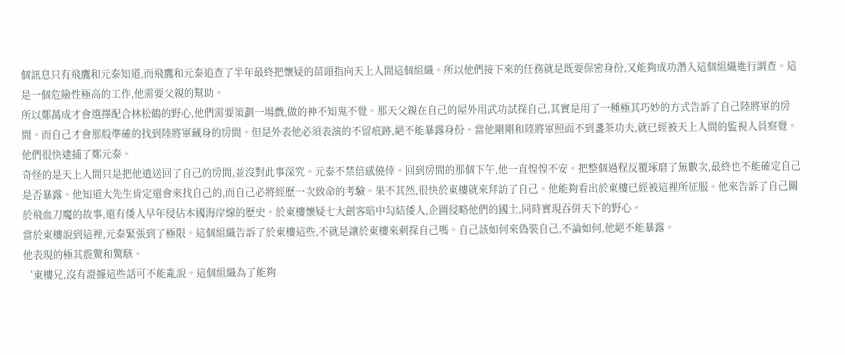個訊息只有飛鷹和元泰知道,而飛鷹和元泰追查了半年最終把懷疑的苗頭指向天上人間這個組織。所以他們接下來的任務就是既要保密身份,又能夠成功潛入這個組織進行調查。這是一個危險性極高的工作,他需要父親的幫助。
所以鄭萬成才會選擇配合林松鶴的野心,他們需要策劃一場戲,做的神不知鬼不覺。那天父親在自己的屋外用武功試探自己,其實是用了一種極其巧妙的方式告訴了自己陸將軍的房間。而自己才會那般準確的找到陸將軍藏身的房間。但是外表他必須表演的不留痕跡,絕不能暴露身份。當他剛剛和陸將軍照面不到盞茶功夫,就已經被天上人間的監視人員察覺。他們很快逮捕了鄭元泰。
奇怪的是天上人間只是把他遣送回了自己的房間,並沒對此事深究。元泰不禁倍感僥倖。回到房間的那個下午,他一直惶惶不安。把整個過程反覆琢磨了無數次,最終也不能確定自己是否暴露。他知道大先生肯定還會來找自己的,而自己必將經歷一次致命的考驗。果不其然,很快於東樓就來拜訪了自己。他能夠看出於東樓已經被這裡所征服。他來告訴了自己關於飛血刀魔的故事,還有倭人早年侵佔本國海岸線的歷史。於東樓懷疑七大劍客暗中勾結倭人,企圖侵略他們的國土,同時實現吞併天下的野心。
當於東樓說到這裡,元泰緊張到了極限。這個組織告訴了於東樓這些,不就是讓於東樓來刺探自己嗎。自己該如何來偽裝自己,不論如何,他絕不能暴露。
他表現的極其震驚和驚駭。
‘東樓兄,沒有證據這些話可不能亂說。這個組織為了能夠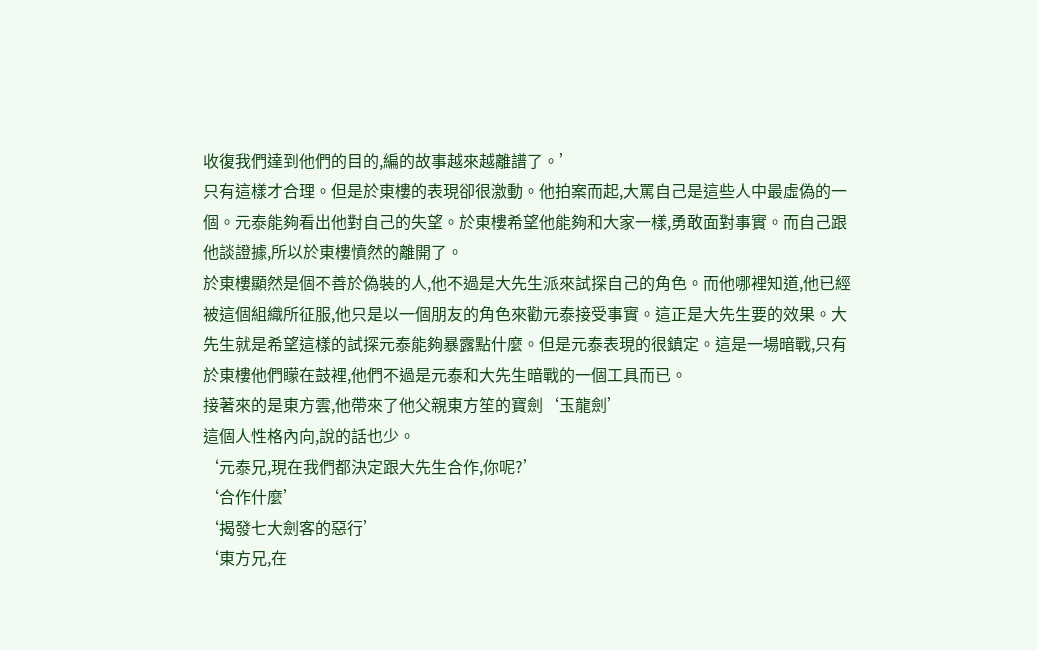收復我們達到他們的目的,編的故事越來越離譜了。’
只有這樣才合理。但是於東樓的表現卻很激動。他拍案而起,大罵自己是這些人中最虛偽的一個。元泰能夠看出他對自己的失望。於東樓希望他能夠和大家一樣,勇敢面對事實。而自己跟他談證據,所以於東樓憤然的離開了。
於東樓顯然是個不善於偽裝的人,他不過是大先生派來試探自己的角色。而他哪裡知道,他已經被這個組織所征服,他只是以一個朋友的角色來勸元泰接受事實。這正是大先生要的效果。大先生就是希望這樣的試探元泰能夠暴露點什麼。但是元泰表現的很鎮定。這是一場暗戰,只有於東樓他們矇在鼓裡,他們不過是元泰和大先生暗戰的一個工具而已。
接著來的是東方雲,他帶來了他父親東方笙的寶劍‘玉龍劍’
這個人性格內向,說的話也少。
‘元泰兄,現在我們都決定跟大先生合作,你呢?’
‘合作什麼’
‘揭發七大劍客的惡行’
‘東方兄,在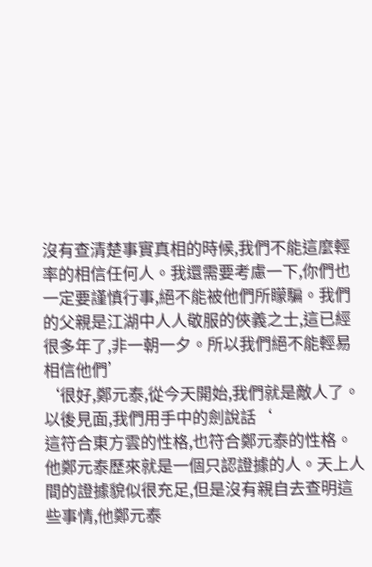沒有查清楚事實真相的時候,我們不能這麼輕率的相信任何人。我還需要考慮一下,你們也一定要謹慎行事,絕不能被他們所矇騙。我們的父親是江湖中人人敬服的俠義之士,這已經很多年了,非一朝一夕。所以我們絕不能輕易相信他們’
‘很好,鄭元泰,從今天開始,我們就是敵人了。以後見面,我們用手中的劍說話‘
這符合東方雲的性格,也符合鄭元泰的性格。他鄭元泰歷來就是一個只認證據的人。天上人間的證據貌似很充足,但是沒有親自去查明這些事情,他鄭元泰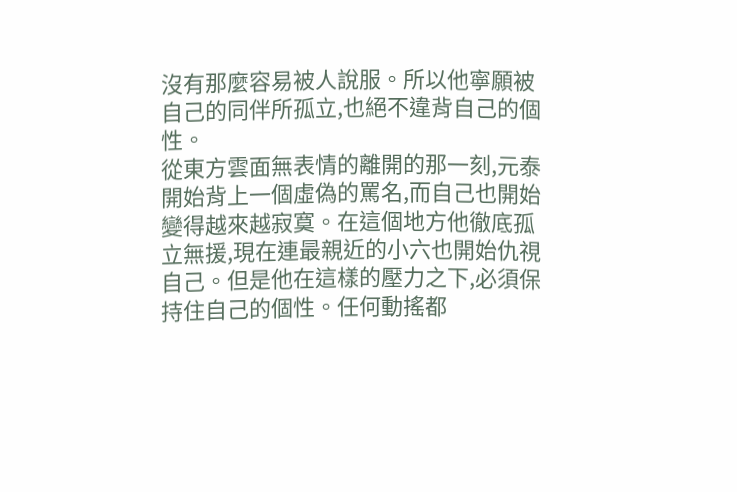沒有那麼容易被人說服。所以他寧願被自己的同伴所孤立,也絕不違背自己的個性。
從東方雲面無表情的離開的那一刻,元泰開始背上一個虛偽的罵名,而自己也開始變得越來越寂寞。在這個地方他徹底孤立無援,現在連最親近的小六也開始仇視自己。但是他在這樣的壓力之下,必須保持住自己的個性。任何動搖都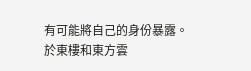有可能將自己的身份暴露。
於東樓和東方雲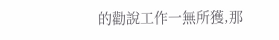的勸說工作一無所獲,那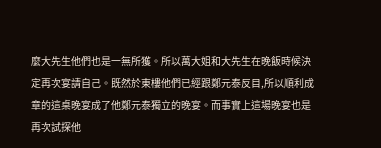麼大先生他們也是一無所獲。所以萬大姐和大先生在晚飯時候決定再次宴請自己。既然於東樓他們已經跟鄭元泰反目,所以順利成章的這桌晚宴成了他鄭元泰獨立的晚宴。而事實上這場晚宴也是再次試探他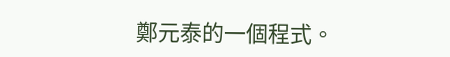鄭元泰的一個程式。